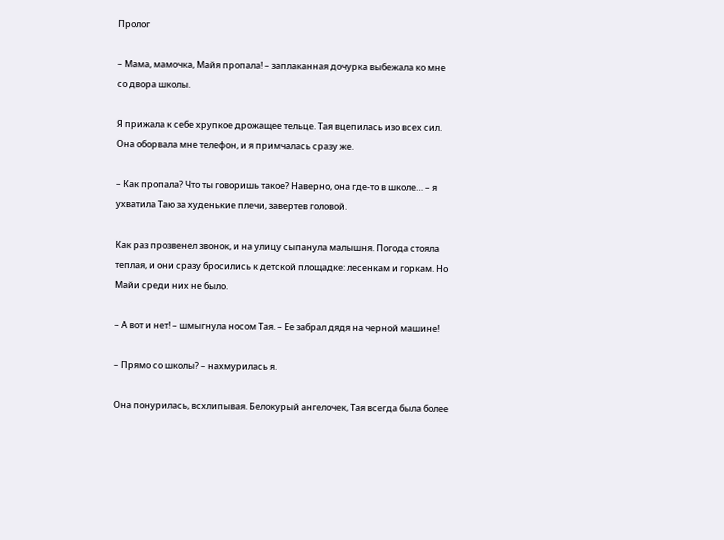Пролог

– Мама, мамочка, Майя пропала! – заплаканная дочурка выбежала ко мне со двора школы.

Я прижала к себе хрупкое дрожащее тельце. Тая вцепилась изо всех сил. Она оборвала мне телефон, и я примчалась сразу же.

– Как пропала? Что ты говоришь такое? Наверно, она где-то в школе… – я ухватила Таю за худенькие плечи, завертев головой.

Как раз прозвенел звонок, и на улицу сыпанула малышня. Погода стояла теплая, и они сразу бросились к детской площадке: лесенкам и горкам. Но Майи среди них не было.

– А вот и нет! – шмыгнула носом Тая. – Ее забрал дядя на черной машине!

– Прямо со школы? – нахмурилась я.

Она понурилась, всхлипывая. Белокурый ангелочек, Тая всегда была более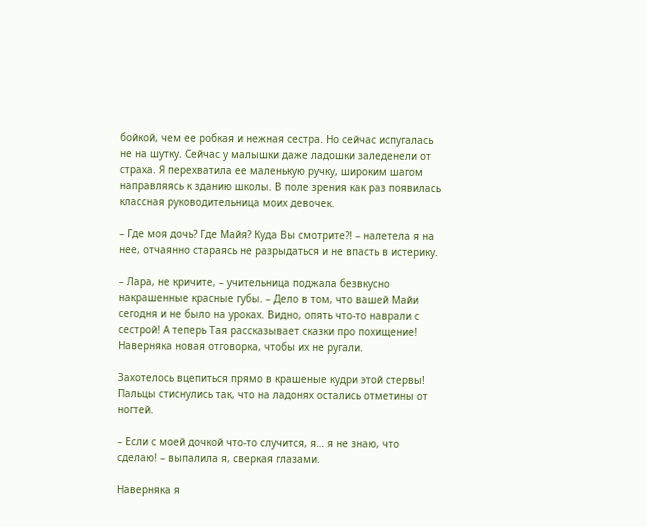бойкой, чем ее робкая и нежная сестра. Но сейчас испугалась не на шутку. Сейчас у малышки даже ладошки заледенели от страха. Я перехватила ее маленькую ручку, широким шагом направляясь к зданию школы. В поле зрения как раз появилась классная руководительница моих девочек.

– Где моя дочь? Где Майя? Куда Вы смотрите?! – налетела я на нее, отчаянно стараясь не разрыдаться и не впасть в истерику.

– Лара, не кричите, – учительница поджала безвкусно накрашенные красные губы. – Дело в том, что вашей Майи сегодня и не было на уроках. Видно, опять что-то наврали с сестрой! А теперь Тая рассказывает сказки про похищение! Наверняка новая отговорка, чтобы их не ругали.

Захотелось вцепиться прямо в крашеные кудри этой стервы! Пальцы стиснулись так, что на ладонях остались отметины от ногтей.

– Если с моей дочкой что-то случится, я… я не знаю, что сделаю! – выпалила я, сверкая глазами.

Наверняка я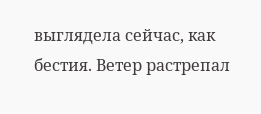выглядела сейчас, как бестия. Ветер растрепал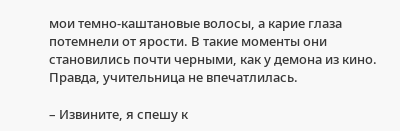мои темно-каштановые волосы, а карие глаза потемнели от ярости. В такие моменты они становились почти черными, как у демона из кино. Правда, учительница не впечатлилась.

– Извините, я спешу к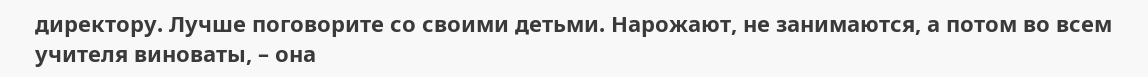директору. Лучше поговорите со своими детьми. Нарожают, не занимаются, а потом во всем учителя виноваты, – она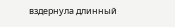вздернула длинный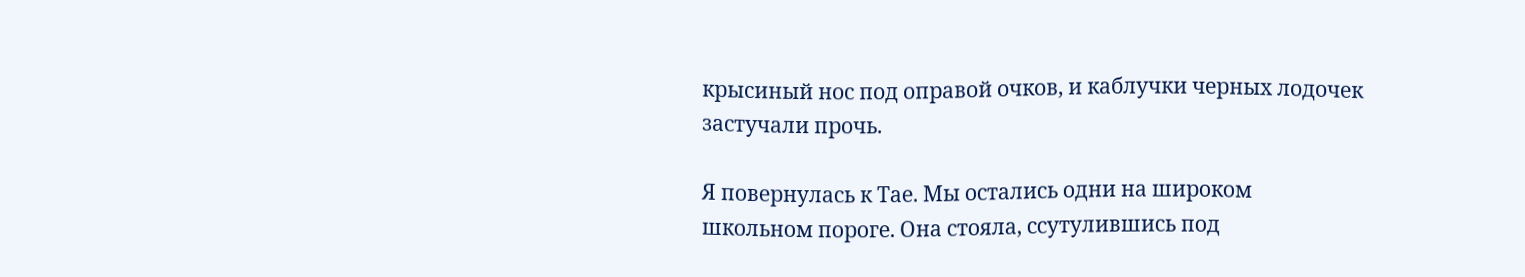крысиный нос под оправой очков, и каблучки черных лодочек застучали прочь.

Я повернулась к Тае. Мы остались одни на широком школьном пороге. Она стояла, ссутулившись под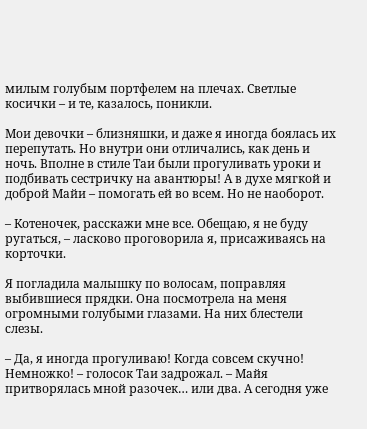милым голубым портфелем на плечах. Светлые косички – и те, казалось, поникли.

Мои девочки – близняшки, и даже я иногда боялась их перепутать. Но внутри они отличались, как день и ночь. Вполне в стиле Таи были прогуливать уроки и подбивать сестричку на авантюры! А в духе мягкой и доброй Майи – помогать ей во всем. Но не наоборот.

– Котеночек, расскажи мне все. Обещаю, я не буду ругаться, – ласково проговорила я, присаживаясь на корточки.

Я погладила малышку по волосам, поправляя выбившиеся прядки. Она посмотрела на меня огромными голубыми глазами. На них блестели слезы.

– Да, я иногда прогуливаю! Когда совсем скучно! Немножко! – голосок Таи задрожал. – Майя притворялась мной разочек… или два. А сегодня уже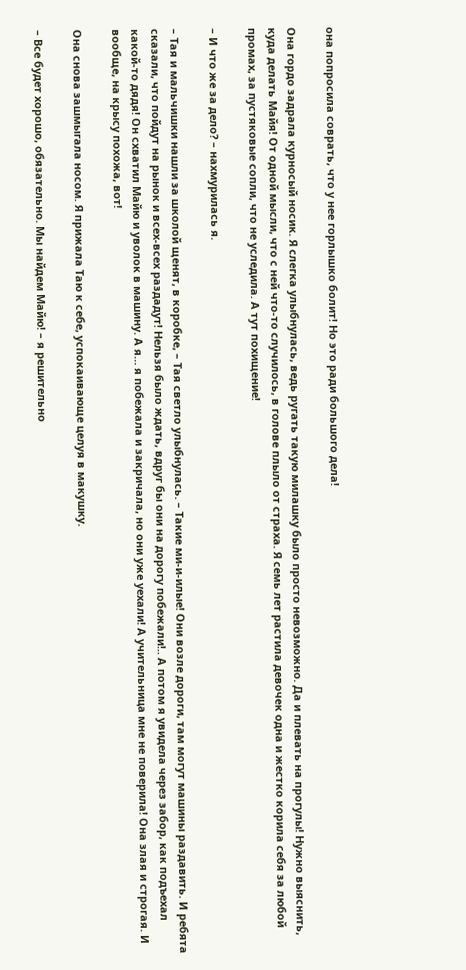она попросила соврать, что у нее горлышко болит! Но это ради большого дела!

Она гордо задрала курносый носик. Я слегка улыбнулась, ведь ругать такую милашку было просто невозможно. Да и плевать на прогулы! Нужно выяснить, куда делать Майя! От одной мысли, что с ней что-то случилось, в голове плыло от страха. Я семь лет растила девочек одна и жестко корила себя за любой промах, за пустяковые сопли, что не уследила. А тут похищение!

– И что же за дело? – нахмурилась я.

– Тая и мальчишки нашли за школой щенят, в коробке, – Тая светло улыбнулась. – Такие ми-и-илые! Они возле дороги, там могут машины раздавить. И ребята сказали, что пойдут на рынок и всех-всех раздадут! Нельзя было ждать, вдруг бы они на дорогу побежали!.. А потом я увидела через забор, как подъехал какой-то дядя! Он схватил Майю и уволок в машину. А я… я побежала и закричала, но они уже уехали! А учительница мне не поверила! Она злая и строгая. И вообще, на крысу похожа, вот!

Она снова зашмыгала носом. Я прижала Таю к себе, успокаивающе целуя в макушку.

– Все будет хорошо, обязательно. Мы найдем Майю! – я решительно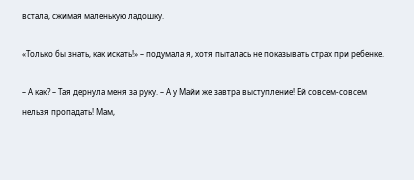встала, сжимая маленькую ладошку.

«Только бы знать, как искать!» – подумала я, хотя пыталась не показывать страх при ребенке.

– А как? – Тая дернула меня за руку. – А у Майи же завтра выступление! Ей совсем-совсем нельзя пропадать! Мам,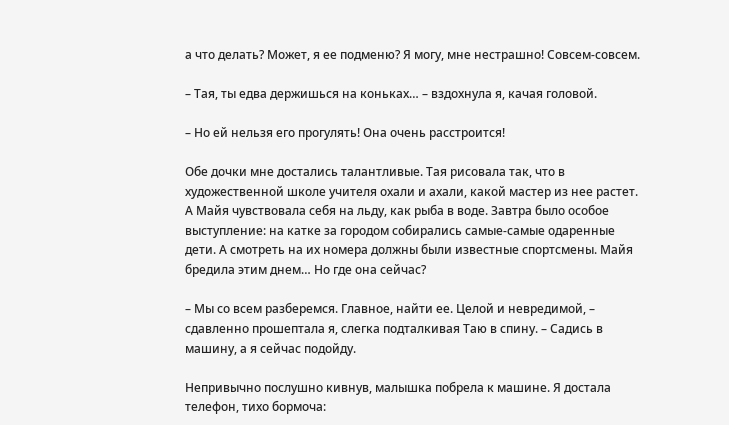а что делать? Может, я ее подменю? Я могу, мне нестрашно! Совсем-совсем.

– Тая, ты едва держишься на коньках… – вздохнула я, качая головой.

– Но ей нельзя его прогулять! Она очень расстроится!

Обе дочки мне достались талантливые. Тая рисовала так, что в художественной школе учителя охали и ахали, какой мастер из нее растет. А Майя чувствовала себя на льду, как рыба в воде. Завтра было особое выступление: на катке за городом собирались самые-самые одаренные дети. А смотреть на их номера должны были известные спортсмены. Майя бредила этим днем… Но где она сейчас?

– Мы со всем разберемся. Главное, найти ее. Целой и невредимой, – сдавленно прошептала я, слегка подталкивая Таю в спину. – Садись в машину, а я сейчас подойду.

Непривычно послушно кивнув, малышка побрела к машине. Я достала телефон, тихо бормоча: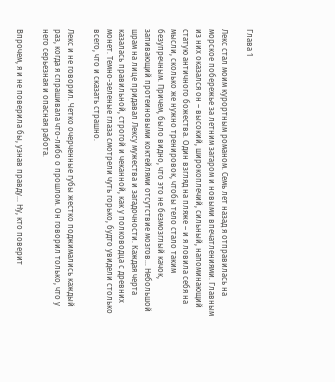Глава 1

Лекс стал моим курортным романом. Семь лет назад я отправилась на морское побережье за летним загаром и новыми впечатлениями. Главным из них оказался он – высокий, широкоплечий, сильный, напоминающий статую античного божества. Один взгляд на пляже – и я ловила себя на мысли, сколько же нужно тренировок, чтобы тело стало таким безупречным. Причем, было видно, что это не безмозглый качок, запивающий протеиновыми коктейлями отсутствие мозгов… Небольшой шрам на лице придавал Лексу мужества и загадочности. Каждая черта казалась правильной, строгой и чеканной, как у полководца с древних монет. Темно-зеленые глаза смотрели чуть горько, будто увидели столько всего, что и сказать страшно.

Лекс и не говорил. Четко очерченные губы жестко поджимались каждый раз, когда я спрашивала что-либо о прошлом. Он говорил только, что у него серьезная и опасная работа.

Впрочем, я и не поверила бы, узнав правду… Ну, кто поверит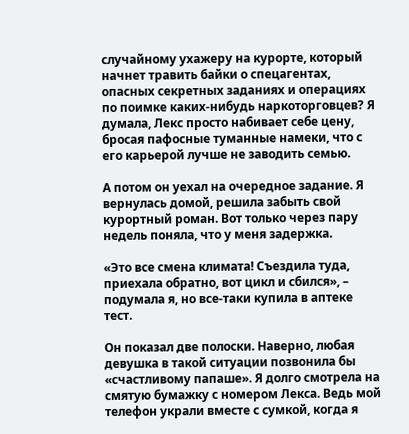случайному ухажеру на курорте, который начнет травить байки о спецагентах, опасных секретных заданиях и операциях по поимке каких-нибудь наркоторговцев? Я думала, Лекс просто набивает себе цену, бросая пафосные туманные намеки, что с его карьерой лучше не заводить семью.

А потом он уехал на очередное задание. Я вернулась домой, решила забыть свой курортный роман. Вот только через пару недель поняла, что у меня задержка.

«Это все смена климата! Съездила туда, приехала обратно, вот цикл и сбился», – подумала я, но все-таки купила в аптеке тест.

Он показал две полоски. Наверно, любая девушка в такой ситуации позвонила бы «счастливому папаше». Я долго смотрела на смятую бумажку с номером Лекса. Ведь мой телефон украли вместе с сумкой, когда я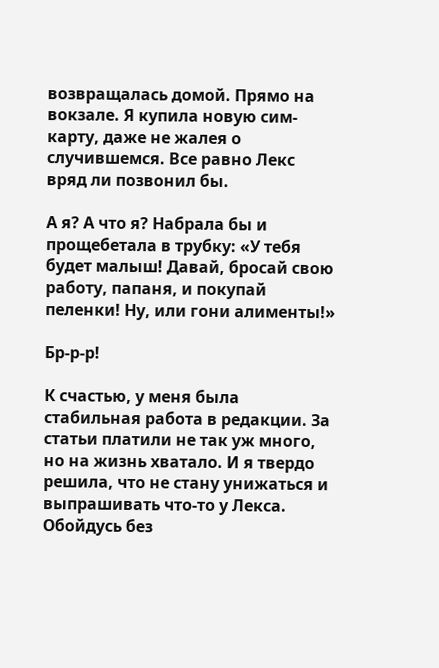возвращалась домой. Прямо на вокзале. Я купила новую сим-карту, даже не жалея о случившемся. Все равно Лекс вряд ли позвонил бы.

А я? А что я? Набрала бы и прощебетала в трубку: «У тебя будет малыш! Давай, бросай свою работу, папаня, и покупай пеленки! Ну, или гони алименты!»

Бр-р-р!

К счастью, у меня была стабильная работа в редакции. За статьи платили не так уж много, но на жизнь хватало. И я твердо решила, что не стану унижаться и выпрашивать что-то у Лекса. Обойдусь без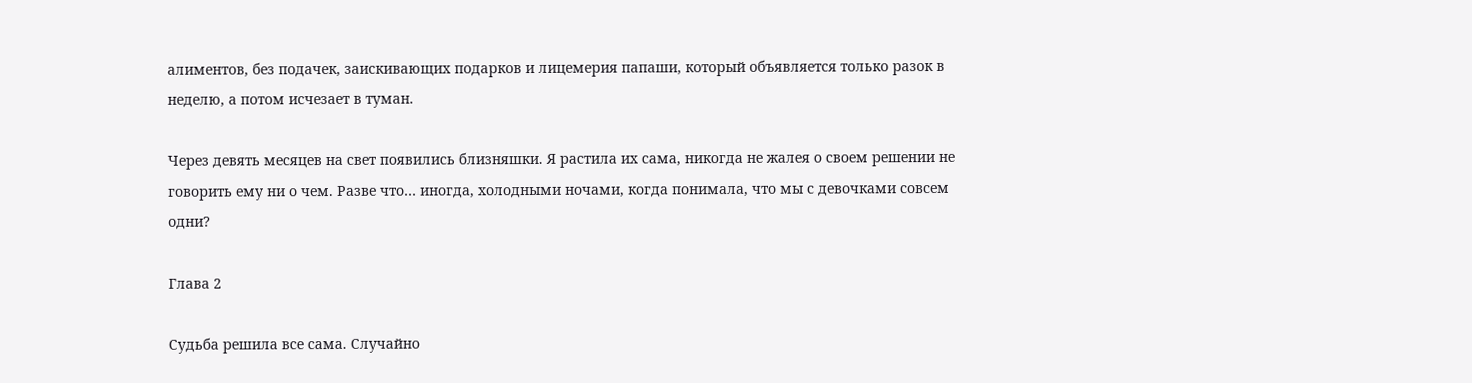алиментов, без подачек, заискивающих подарков и лицемерия папаши, который объявляется только разок в неделю, а потом исчезает в туман.

Через девять месяцев на свет появились близняшки. Я растила их сама, никогда не жалея о своем решении не говорить ему ни о чем. Разве что… иногда, холодными ночами, когда понимала, что мы с девочками совсем одни?

Глава 2

Судьба решила все сама. Случайно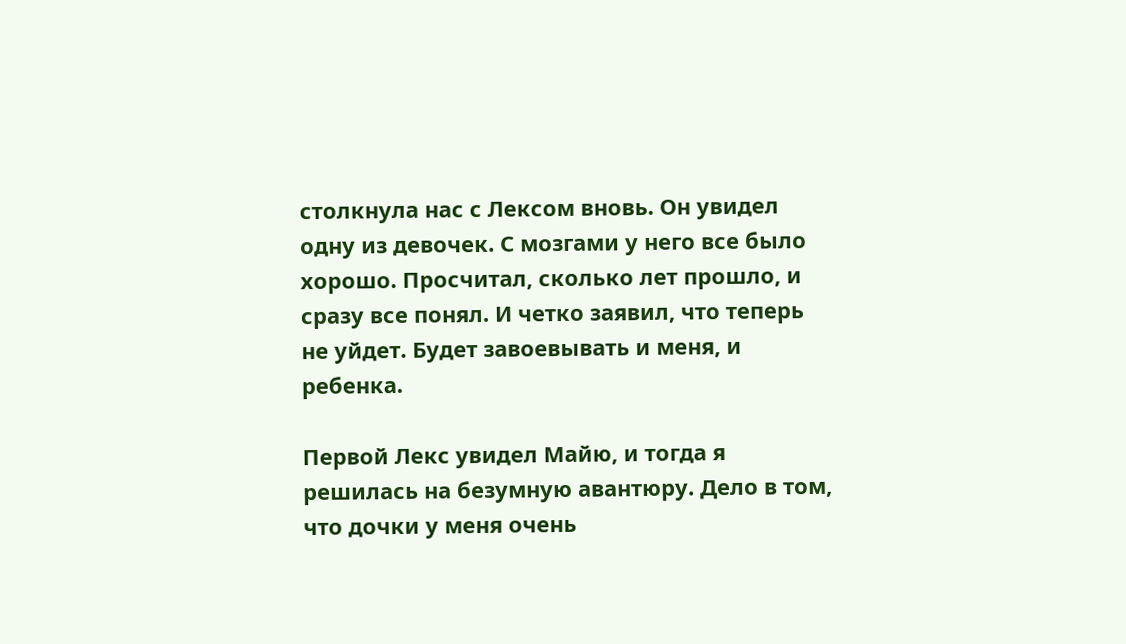столкнула нас с Лексом вновь. Он увидел одну из девочек. С мозгами у него все было хорошо. Просчитал, сколько лет прошло, и сразу все понял. И четко заявил, что теперь не уйдет. Будет завоевывать и меня, и ребенка.

Первой Лекс увидел Майю, и тогда я решилась на безумную авантюру. Дело в том, что дочки у меня очень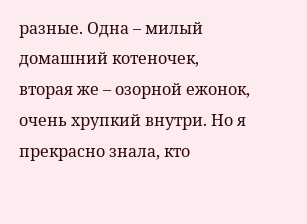разные. Одна – милый домашний котеночек, вторая же – озорной ежонок, очень хрупкий внутри. Но я прекрасно знала, кто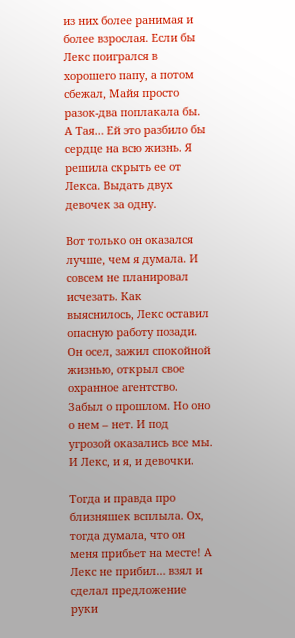из них более ранимая и более взрослая. Если бы Лекс поигрался в хорошего папу, а потом сбежал, Майя просто разок-два поплакала бы. А Тая… Ей это разбило бы сердце на всю жизнь. Я решила скрыть ее от Лекса. Выдать двух девочек за одну.

Вот только он оказался лучше, чем я думала. И совсем не планировал исчезать. Как выяснилось, Лекс оставил опасную работу позади. Он осел, зажил спокойной жизнью, открыл свое охранное агентство. Забыл о прошлом. Но оно о нем – нет. И под угрозой оказались все мы. И Лекс, и я, и девочки.

Тогда и правда про близняшек всплыла. Ох, тогда думала, что он меня прибьет на месте! А Лекс не прибил… взял и сделал предложение руки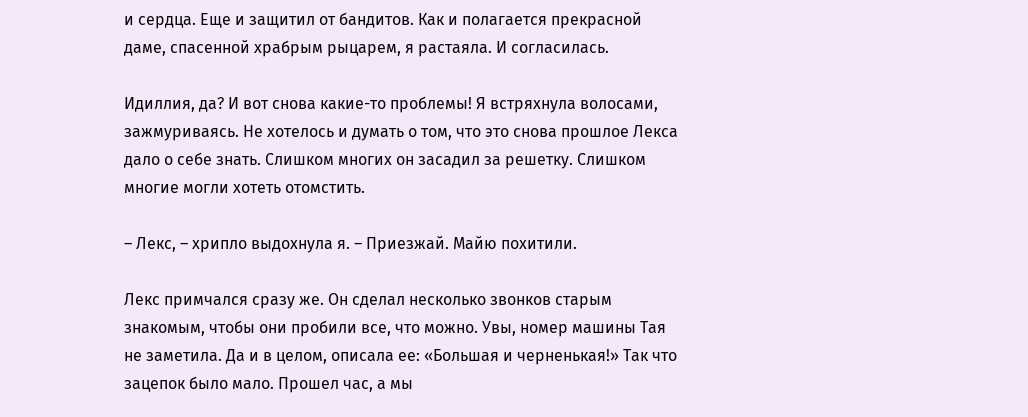и сердца. Еще и защитил от бандитов. Как и полагается прекрасной даме, спасенной храбрым рыцарем, я растаяла. И согласилась.

Идиллия, да? И вот снова какие-то проблемы! Я встряхнула волосами, зажмуриваясь. Не хотелось и думать о том, что это снова прошлое Лекса дало о себе знать. Слишком многих он засадил за решетку. Слишком многие могли хотеть отомстить.

– Лекс, – хрипло выдохнула я. – Приезжай. Майю похитили.

Лекс примчался сразу же. Он сделал несколько звонков старым знакомым, чтобы они пробили все, что можно. Увы, номер машины Тая не заметила. Да и в целом, описала ее: «Большая и черненькая!» Так что зацепок было мало. Прошел час, а мы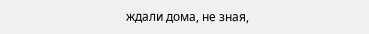ждали дома, не зная,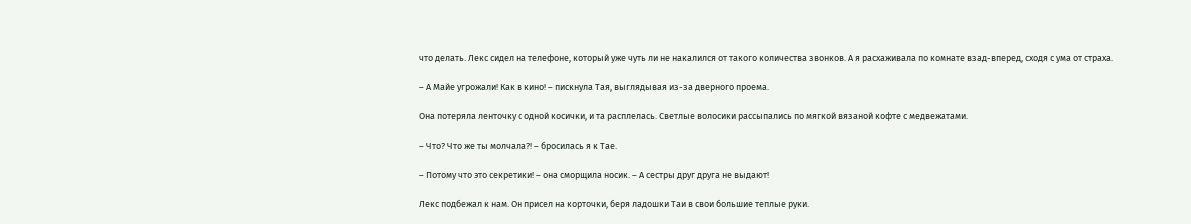что делать. Лекс сидел на телефоне, который уже чуть ли не накалился от такого количества звонков. А я расхаживала по комнате взад-вперед, сходя с ума от страха.

– А Майе угрожали! Как в кино! – пискнула Тая, выглядывая из-за дверного проема.

Она потеряла ленточку с одной косички, и та расплелась. Светлые волосики рассыпались по мягкой вязаной кофте с медвежатами.

– Что? Что же ты молчала?! – бросилась я к Тае.

– Потому что это секретики! – она сморщила носик. – А сестры друг друга не выдают!

Лекс подбежал к нам. Он присел на корточки, беря ладошки Таи в свои большие теплые руки.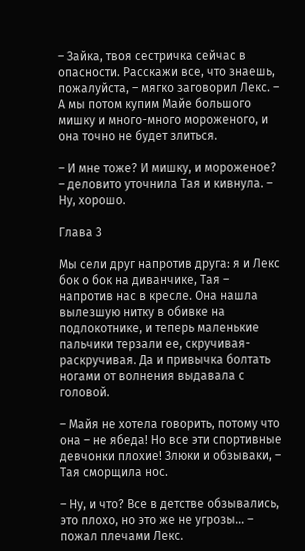– Зайка, твоя сестричка сейчас в опасности. Расскажи все, что знаешь, пожалуйста, – мягко заговорил Лекс. – А мы потом купим Майе большого мишку и много-много мороженого, и она точно не будет злиться.

– И мне тоже? И мишку, и мороженое? – деловито уточнила Тая и кивнула. – Ну, хорошо.

Глава 3

Мы сели друг напротив друга: я и Лекс бок о бок на диванчике, Тая – напротив нас в кресле. Она нашла вылезшую нитку в обивке на подлокотнике, и теперь маленькие пальчики терзали ее, скручивая-раскручивая. Да и привычка болтать ногами от волнения выдавала с головой.

– Майя не хотела говорить, потому что она – не ябеда! Но все эти спортивные девчонки плохие! Злюки и обзываки, – Тая сморщила нос.

– Ну, и что? Все в детстве обзывались, это плохо, но это же не угрозы… – пожал плечами Лекс.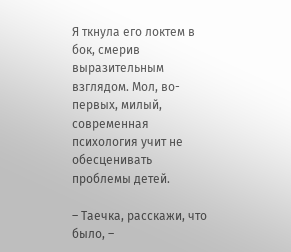Я ткнула его локтем в бок, смерив выразительным взглядом. Мол, во-первых, милый, современная психология учит не обесценивать проблемы детей.

– Таечка, расскажи, что было, –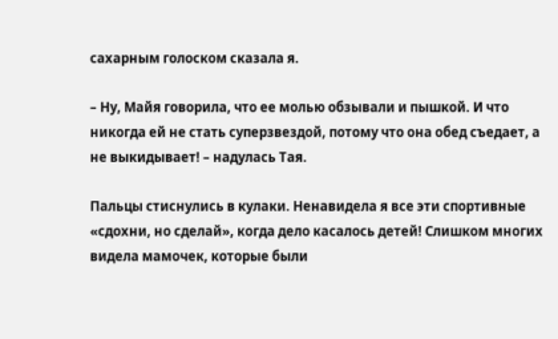сахарным голоском сказала я.

– Ну, Майя говорила, что ее молью обзывали и пышкой. И что никогда ей не стать суперзвездой, потому что она обед съедает, а не выкидывает! – надулась Тая.

Пальцы стиснулись в кулаки. Ненавидела я все эти спортивные «сдохни, но сделай», когда дело касалось детей! Слишком многих видела мамочек, которые были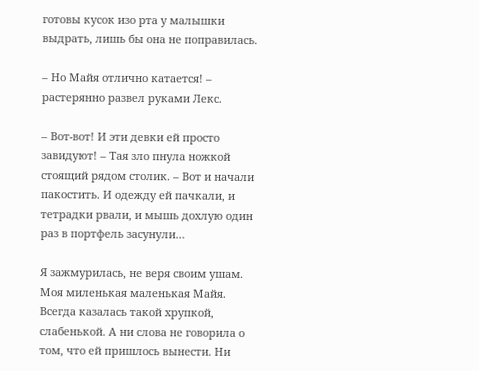готовы кусок изо рта у малышки выдрать, лишь бы она не поправилась.

– Но Майя отлично катается! – растерянно развел руками Лекс.

– Вот-вот! И эти девки ей просто завидуют! – Тая зло пнула ножкой стоящий рядом столик. – Вот и начали пакостить. И одежду ей пачкали, и тетрадки рвали, и мышь дохлую один раз в портфель засунули…

Я зажмурилась, не веря своим ушам. Моя миленькая маленькая Майя. Всегда казалась такой хрупкой, слабенькой. А ни слова не говорила о том, что ей пришлось вынести. Ни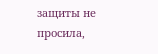защиты не просила,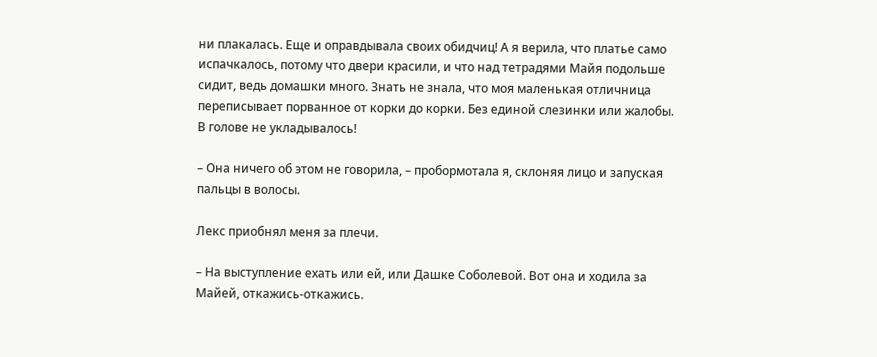ни плакалась. Еще и оправдывала своих обидчиц! А я верила, что платье само испачкалось, потому что двери красили, и что над тетрадями Майя подольше сидит, ведь домашки много. Знать не знала, что моя маленькая отличница переписывает порванное от корки до корки. Без единой слезинки или жалобы. В голове не укладывалось!

– Она ничего об этом не говорила, – пробормотала я, склоняя лицо и запуская пальцы в волосы.

Лекс приобнял меня за плечи.

– На выступление ехать или ей, или Дашке Соболевой. Вот она и ходила за Майей, откажись-откажись.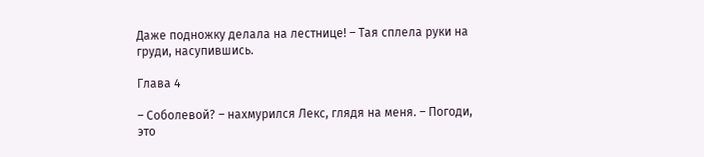Даже подножку делала на лестнице! – Тая сплела руки на груди, насупившись.

Глава 4

– Соболевой? – нахмурился Лекс, глядя на меня. – Погоди, это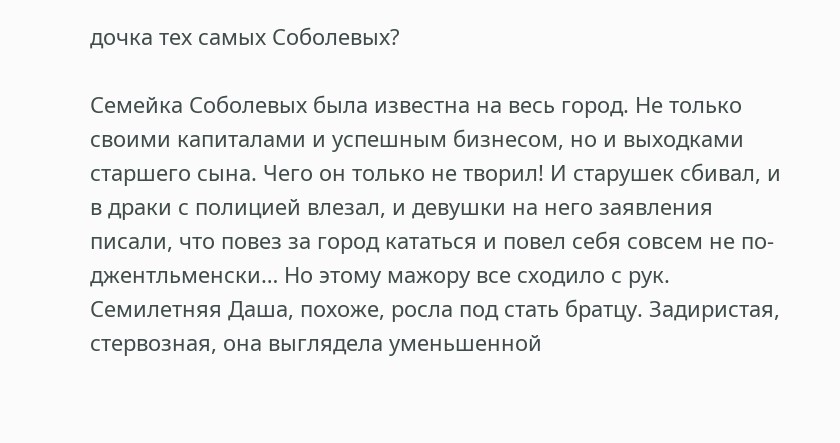дочка тех самых Соболевых?

Семейка Соболевых была известна на весь город. Не только своими капиталами и успешным бизнесом, но и выходками старшего сына. Чего он только не творил! И старушек сбивал, и в драки с полицией влезал, и девушки на него заявления писали, что повез за город кататься и повел себя совсем не по-джентльменски… Но этому мажору все сходило с рук. Семилетняя Даша, похоже, росла под стать братцу. Задиристая, стервозная, она выглядела уменьшенной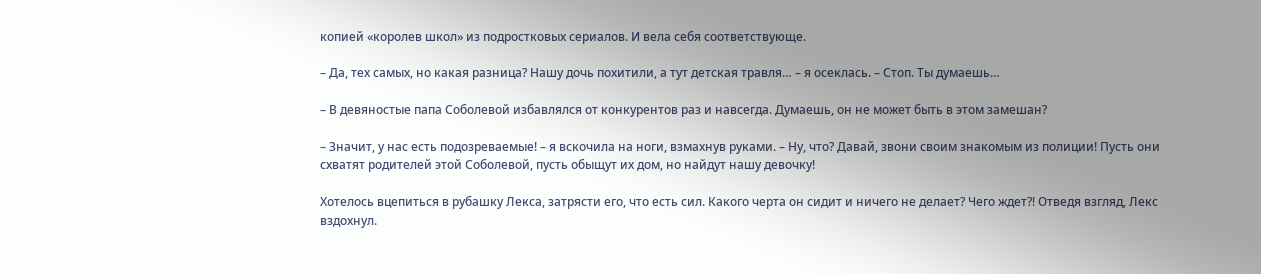копией «королев школ» из подростковых сериалов. И вела себя соответствующе.

– Да, тех самых, но какая разница? Нашу дочь похитили, а тут детская травля… – я осеклась. – Стоп. Ты думаешь…

– В девяностые папа Соболевой избавлялся от конкурентов раз и навсегда. Думаешь, он не может быть в этом замешан?

– Значит, у нас есть подозреваемые! – я вскочила на ноги, взмахнув руками. – Ну, что? Давай, звони своим знакомым из полиции! Пусть они схватят родителей этой Соболевой, пусть обыщут их дом, но найдут нашу девочку!

Хотелось вцепиться в рубашку Лекса, затрясти его, что есть сил. Какого черта он сидит и ничего не делает? Чего ждет?! Отведя взгляд, Лекс вздохнул.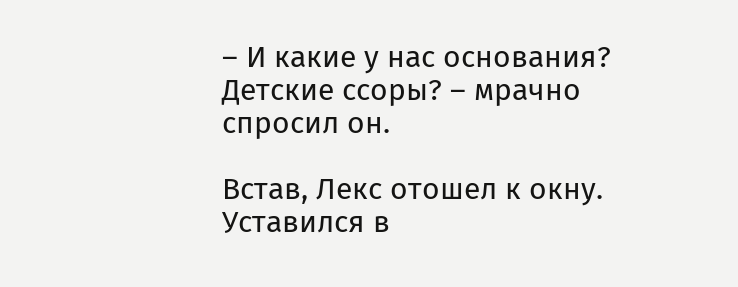– И какие у нас основания? Детские ссоры? – мрачно спросил он.

Встав, Лекс отошел к окну. Уставился в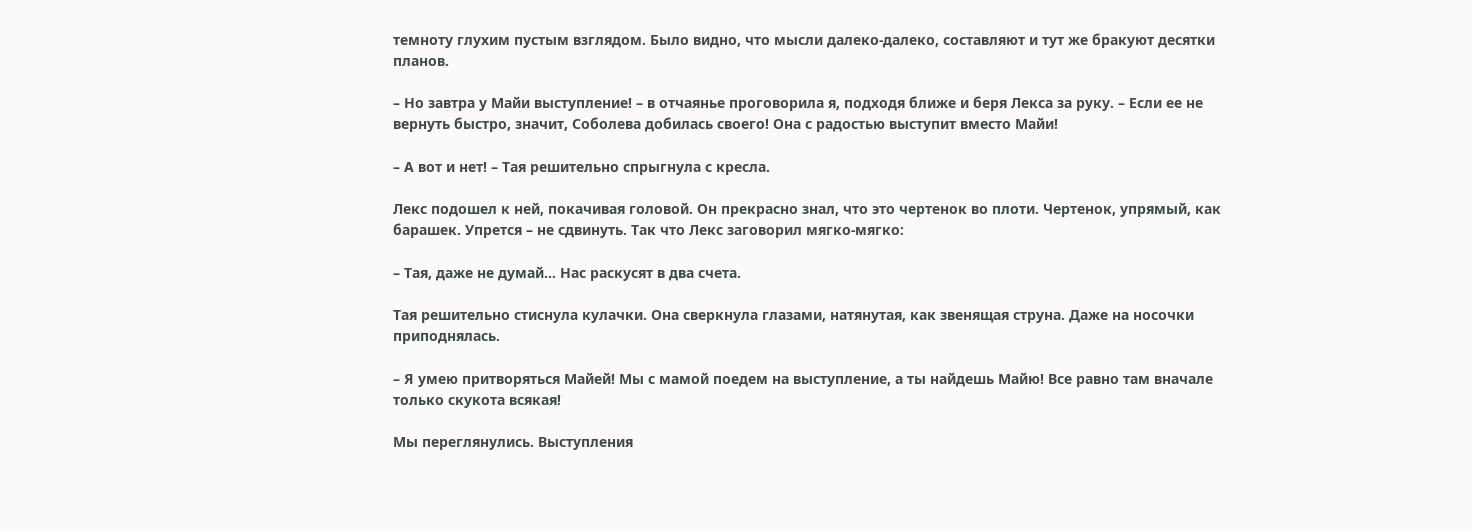темноту глухим пустым взглядом. Было видно, что мысли далеко-далеко, составляют и тут же бракуют десятки планов.

– Но завтра у Майи выступление! – в отчаянье проговорила я, подходя ближе и беря Лекса за руку. – Если ее не вернуть быстро, значит, Соболева добилась своего! Она с радостью выступит вместо Майи!

– А вот и нет! – Тая решительно спрыгнула с кресла.

Лекс подошел к ней, покачивая головой. Он прекрасно знал, что это чертенок во плоти. Чертенок, упрямый, как барашек. Упрется – не сдвинуть. Так что Лекс заговорил мягко-мягко:

– Тая, даже не думай… Нас раскусят в два счета.

Тая решительно стиснула кулачки. Она сверкнула глазами, натянутая, как звенящая струна. Даже на носочки приподнялась.

– Я умею притворяться Майей! Мы с мамой поедем на выступление, а ты найдешь Майю! Все равно там вначале только скукота всякая!

Мы переглянулись. Выступления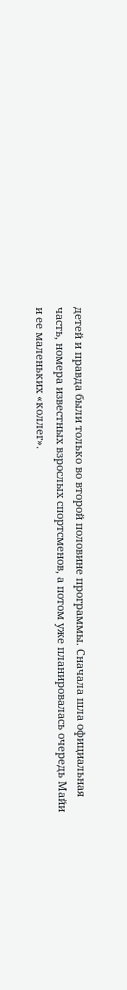детей и правда были только во второй половине программы. Сначала шла официальная часть, номера известных взрослых спортсменов, а потом уже планировалась очередь Майи и ее маленьких «коллег».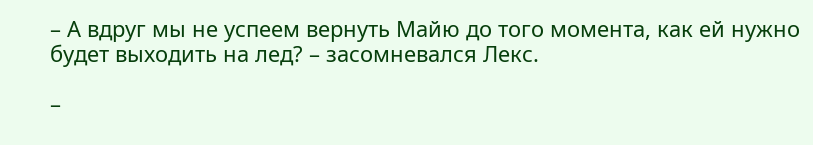– А вдруг мы не успеем вернуть Майю до того момента, как ей нужно будет выходить на лед? – засомневался Лекс.

–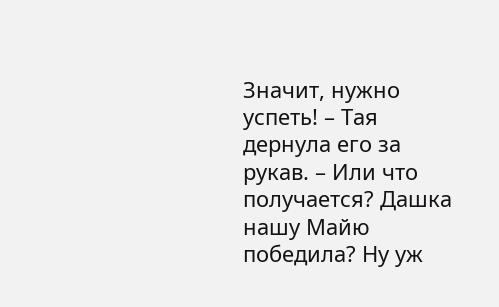Значит, нужно успеть! – Тая дернула его за рукав. – Или что получается? Дашка нашу Майю победила? Ну уж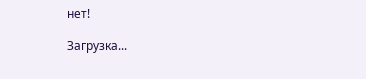нет!

Загрузка...